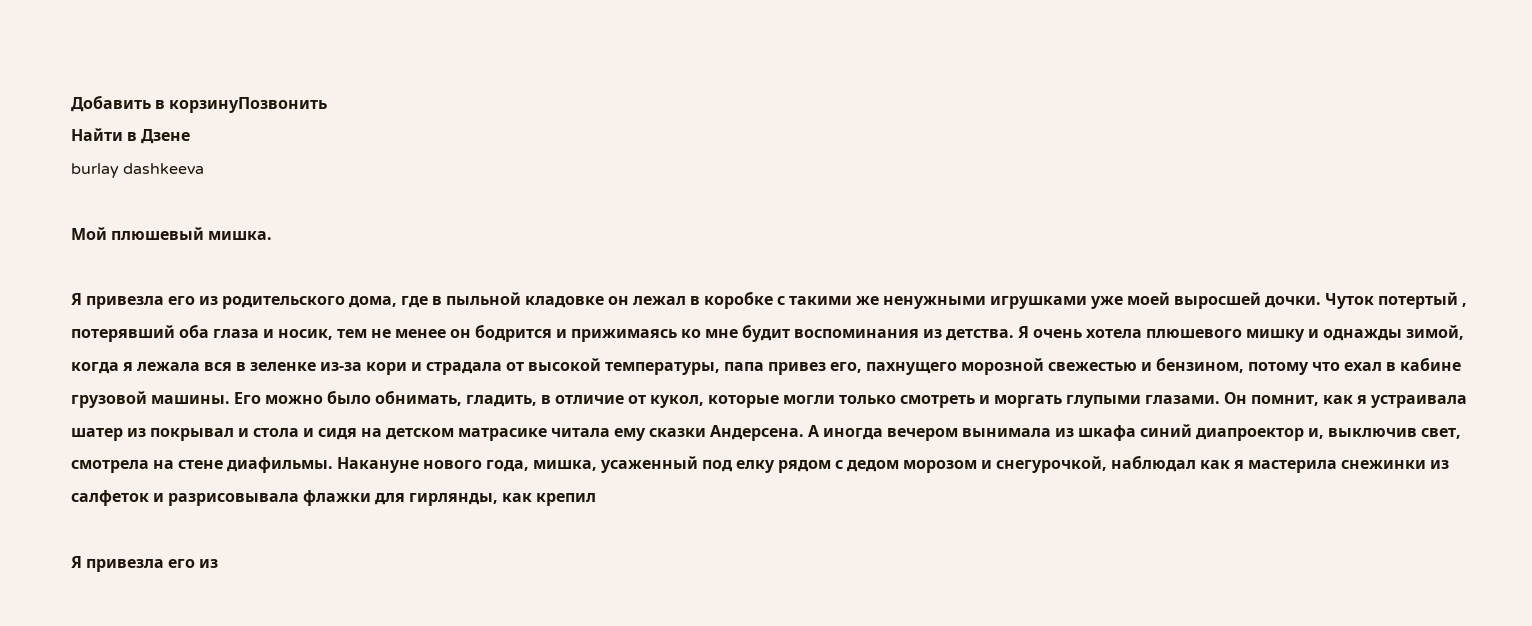Добавить в корзинуПозвонить
Найти в Дзене
burlay dashkeeva

Мой плюшевый мишка.

Я привезла его из родительского дома, где в пыльной кладовке он лежал в коробке с такими же ненужными игрушками уже моей выросшей дочки. Чуток потертый , потерявший оба глаза и носик, тем не менее он бодрится и прижимаясь ко мне будит воспоминания из детства. Я очень хотела плюшевого мишку и однажды зимой, когда я лежала вся в зеленке из-за кори и страдала от высокой температуры, папа привез его, пахнущего морозной свежестью и бензином, потому что ехал в кабине грузовой машины. Его можно было обнимать, гладить, в отличие от кукол, которые могли только смотреть и моргать глупыми глазами. Он помнит, как я устраивала шатер из покрывал и стола и сидя на детском матрасике читала ему сказки Андерсена. А иногда вечером вынимала из шкафа синий диапроектор и, выключив свет, смотрела на стене диафильмы. Накануне нового года, мишка, усаженный под елку рядом с дедом морозом и снегурочкой, наблюдал как я мастерила снежинки из салфеток и разрисовывала флажки для гирлянды, как крепил

Я привезла его из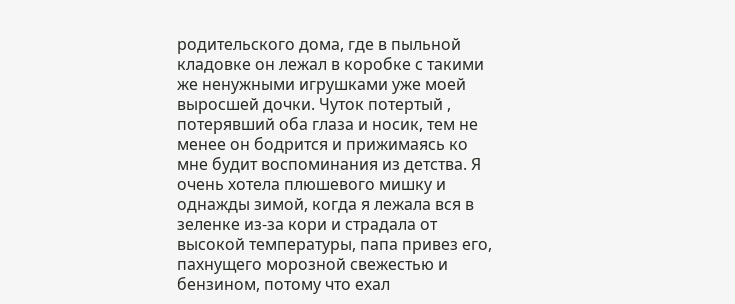родительского дома, где в пыльной кладовке он лежал в коробке с такими же ненужными игрушками уже моей выросшей дочки. Чуток потертый , потерявший оба глаза и носик, тем не менее он бодрится и прижимаясь ко мне будит воспоминания из детства. Я очень хотела плюшевого мишку и однажды зимой, когда я лежала вся в зеленке из-за кори и страдала от высокой температуры, папа привез его, пахнущего морозной свежестью и бензином, потому что ехал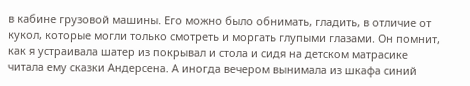в кабине грузовой машины. Его можно было обнимать, гладить, в отличие от кукол, которые могли только смотреть и моргать глупыми глазами. Он помнит, как я устраивала шатер из покрывал и стола и сидя на детском матрасике читала ему сказки Андерсена. А иногда вечером вынимала из шкафа синий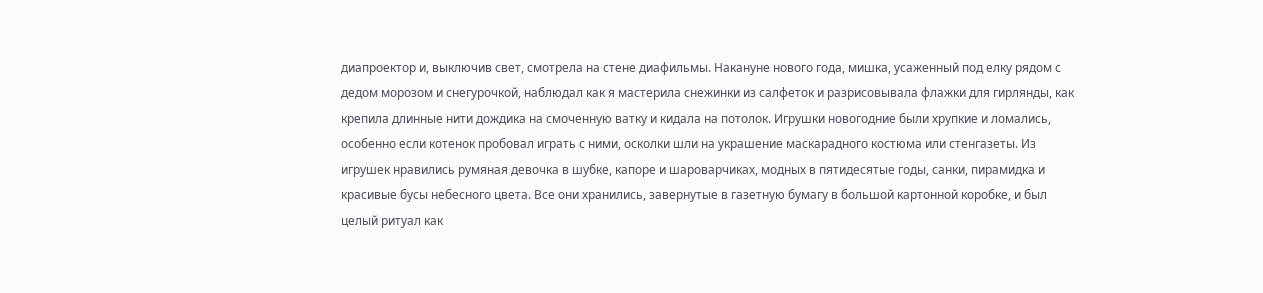диапроектор и, выключив свет, смотрела на стене диафильмы. Накануне нового года, мишка, усаженный под елку рядом с дедом морозом и снегурочкой, наблюдал как я мастерила снежинки из салфеток и разрисовывала флажки для гирлянды, как крепила длинные нити дождика на смоченную ватку и кидала на потолок. Игрушки новогодние были хрупкие и ломались, особенно если котенок пробовал играть с ними, осколки шли на украшение маскарадного костюма или стенгазеты. Из игрушек нравились румяная девочка в шубке, капоре и шароварчиках, модных в пятидесятые годы, санки, пирамидка и красивые бусы небесного цвета. Все они хранились, завернутые в газетную бумагу в большой картонной коробке, и был целый ритуал как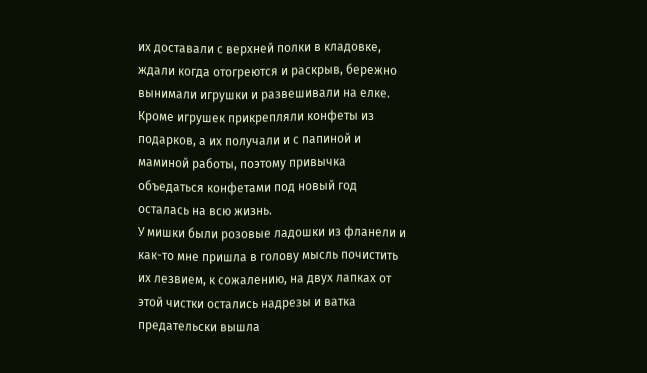их доставали с верхней полки в кладовке, ждали когда отогреются и раскрыв, бережно вынимали игрушки и развешивали на елке. Кроме игрушек прикрепляли конфеты из подарков, а их получали и с папиной и маминой работы, поэтому привычка объедаться конфетами под новый год осталась на всю жизнь.
У мишки были розовые ладошки из фланели и как-то мне пришла в голову мысль почистить их лезвием, к сожалению, на двух лапках от этой чистки остались надрезы и ватка предательски вышла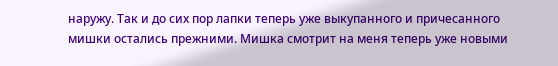наружу. Так и до сих пор лапки теперь уже выкупанного и причесанного мишки остались прежними. Мишка смотрит на меня теперь уже новыми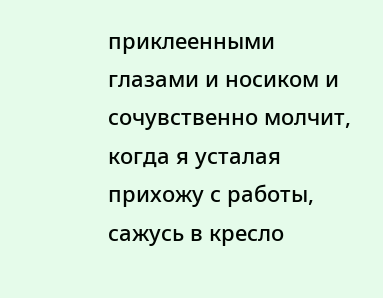приклеенными глазами и носиком и сочувственно молчит, когда я усталая прихожу с работы, сажусь в кресло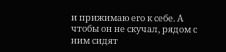и прижимаю его к себе. А чтобы он не скучал, рядом с ним сидят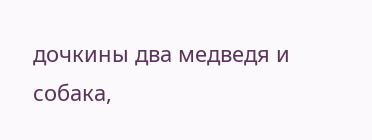дочкины два медведя и собака,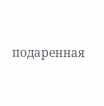подаренная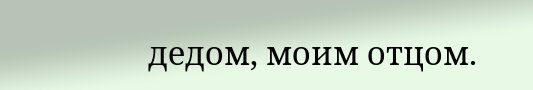дедом, моим отцом.